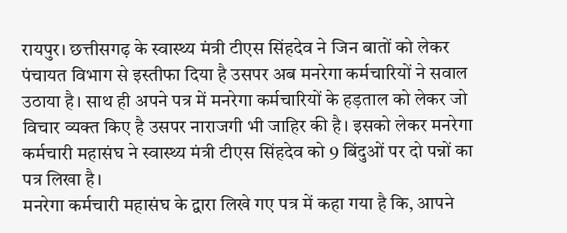रायपुर। छत्तीसगढ़ के स्वास्थ्य मंत्री टीएस सिंहदेव ने जिन बातों को लेकर पंचायत विभाग से इस्तीफा दिया है उसपर अब मनरेगा कर्मचारियों ने सवाल उठाया है। साथ ही अपने पत्र में मनरेगा कर्मचारियों के हड़ताल को लेकर जो विचार व्यक्त किए है उसपर नाराजगी भी जाहिर की है। इसको लेकर मनरेगा कर्मचारी महासंघ ने स्वास्थ्य मंत्री टीएस सिंहदेव को 9 बिंदुओं पर दो पन्नों का पत्र लिखा है।
मनरेगा कर्मचारी महासंघ के द्वारा लिखे गए पत्र में कहा गया है कि, आपने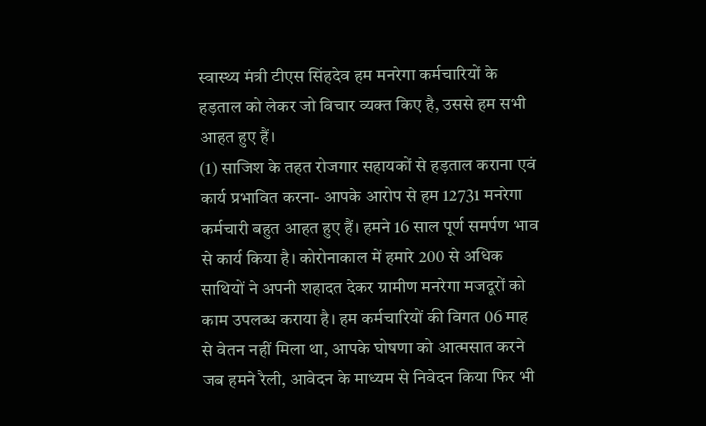स्वास्थ्य मंत्री टीएस सिंहदेव हम मनरेगा कर्मचारियों के हड़ताल को लेकर जो विचार व्यक्त किए है, उससे हम सभी आहत हुए हैं।
(1) साजिश के तहत रोजगार सहायकों से हड़ताल कराना एवं कार्य प्रभावित करना- आपके आरोप से हम 12731 मनरेगा कर्मचारी बहुत आहत हुए हैं। हमने 16 साल पूर्ण समर्पण भाव से कार्य किया है। कोरोनाकाल में हमारे 200 से अधिक साथियों ने अपनी शहादत देकर ग्रामीण मनरेगा मजदूरों को काम उपलब्ध कराया है। हम कर्मचारियों की विगत 06 माह से वेतन नहीं मिला था, आपके घोषणा को आत्मसात करने जब हमने रैली, आवेदन के माध्यम से निवेदन किया फिर भी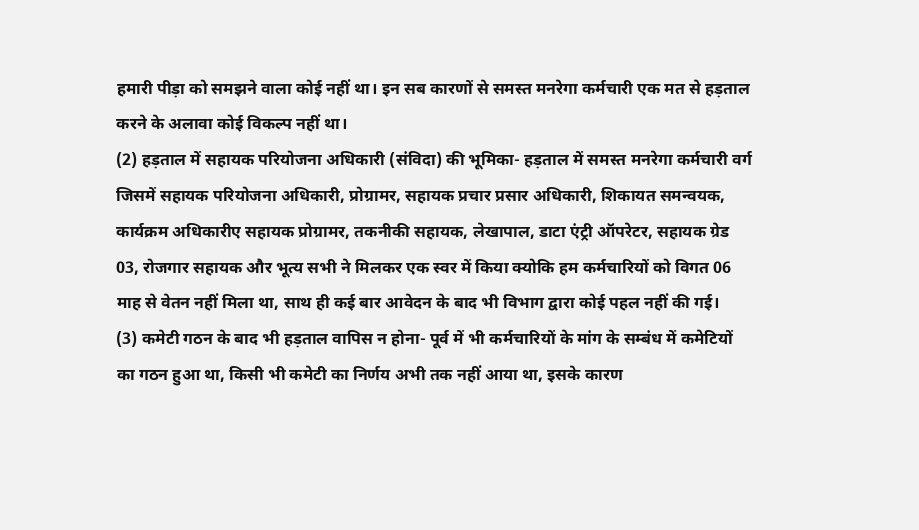हमारी पीड़ा को समझने वाला कोई नहीं था। इन सब कारणों से समस्त मनरेगा कर्मचारी एक मत से हड़ताल करने के अलावा कोई विकल्प नहीं था।
(2) हड़ताल में सहायक परियोजना अधिकारी (संविदा) की भूमिका- हड़ताल में समस्त मनरेगा कर्मचारी वर्ग जिसमें सहायक परियोजना अधिकारी, प्रोग्रामर, सहायक प्रचार प्रसार अधिकारी, शिकायत समन्वयक, कार्यक्रम अधिकारीए सहायक प्रोग्रामर, तकनीकी सहायक, लेखापाल, डाटा एंट्री ऑपरेटर, सहायक ग्रेड 03, रोजगार सहायक और भूत्य सभी ने मिलकर एक स्वर में किया क्योकि हम कर्मचारियों को विगत 06 माह से वेतन नहीं मिला था, साथ ही कई बार आवेदन के बाद भी विभाग द्वारा कोई पहल नहीं की गई।
(3) कमेटी गठन के बाद भी हड़ताल वापिस न होना- पूर्व में भी कर्मचारियों के मांग के सम्बंध में कमेटियों का गठन हुआ था, किसी भी कमेटी का निर्णय अभी तक नहीं आया था, इसके कारण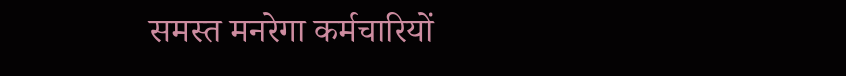समस्त मनरेगा कर्मचारियों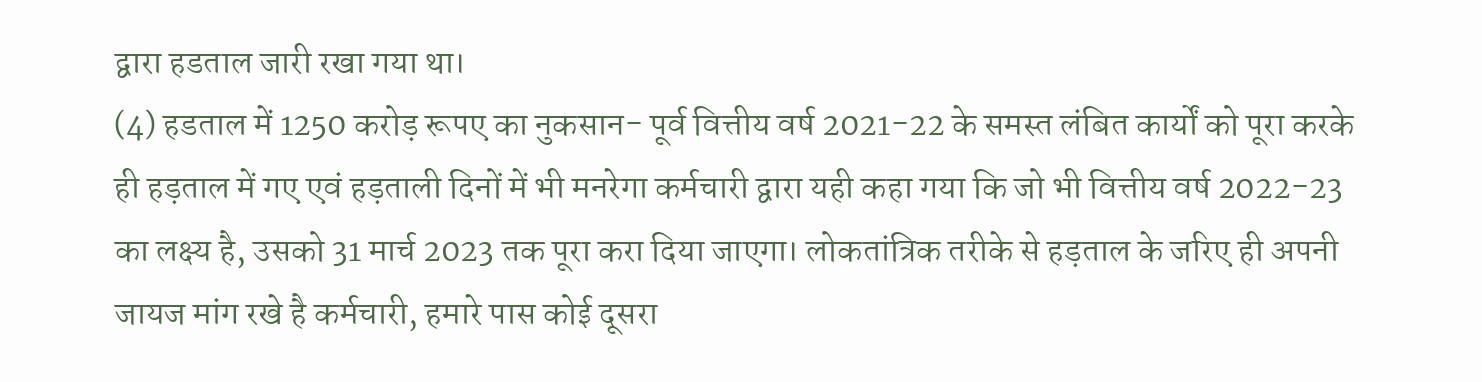द्वारा हडताल जारी रखा गया था।
(4) हडताल में 1250 करोड़ रूपए का नुकसान- पूर्व वित्तीय वर्ष 2021-22 के समस्त लंबित कार्यों को पूरा करके ही हड़ताल में गए एवं हड़ताली दिनों में भी मनरेगा कर्मचारी द्वारा यही कहा गया कि जो भी वित्तीय वर्ष 2022-23 का लक्ष्य है, उसको 31 मार्च 2023 तक पूरा करा दिया जाएगा। लोकतांत्रिक तरीके से हड़ताल के जरिए ही अपनी जायज मांग रखे है कर्मचारी, हमारे पास कोई दूसरा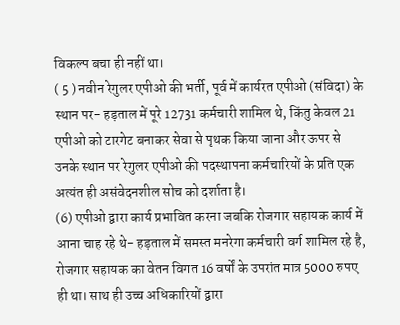विकल्प बचा ही नहीं था।
( 5 ) नवीन रेगुलर एपीओ की भर्ती, पूर्व में कार्यरत एपीओ (संविदा) के स्थान पर- हड़ताल में पूरे 12731 कर्मचारी शामिल थे, किंतु केवल 21 एपीओ को टारगेट बनाकर सेवा से पृथक किया जाना और ऊपर से उनके स्थान पर रेगुलर एपीओ की पदस्थापना कर्मचारियों के प्रति एक अत्यंत ही असंवेदनशील सोच को दर्शाता है।
(6) एपीओ द्वारा कार्य प्रभावित करना जबकि रोजगार सहायक कार्य में आना चाह रहे थे- हड़ताल में समस्त मनरेगा कर्मचारी वर्ग शामिल रहे है, रोजगार सहायक का वेतन विगत 16 वर्षों के उपरांत मात्र 5000 रुपए ही था। साथ ही उच्च अधिकारियों द्वारा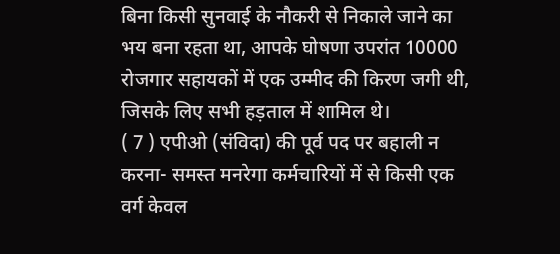बिना किसी सुनवाई के नौकरी से निकाले जाने का भय बना रहता था, आपके घोषणा उपरांत 10000 रोजगार सहायकों में एक उम्मीद की किरण जगी थी, जिसके लिए सभी हड़ताल में शामिल थे।
( 7 ) एपीओ (संविदा) की पूर्व पद पर बहाली न करना- समस्त मनरेगा कर्मचारियों में से किसी एक वर्ग केवल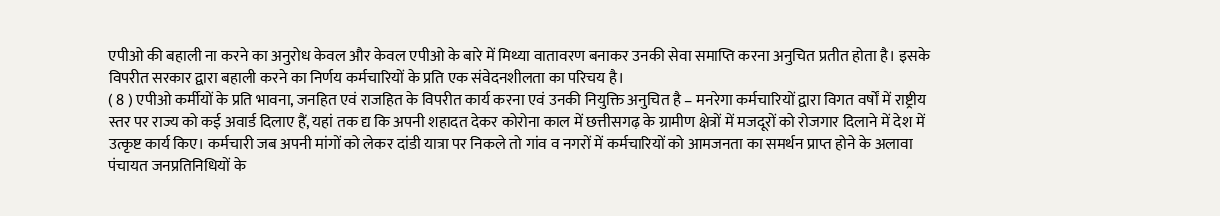एपीओ की बहाली ना करने का अनुरोध केवल और केवल एपीओ के बारे में मिथ्या वातावरण बनाकर उनकी सेवा समाप्ति करना अनुचित प्रतीत होता है। इसके विपरीत सरकार द्वारा बहाली करने का निर्णय कर्मचारियों के प्रति एक संवेदनशीलता का परिचय है।
( 8 ) एपीओ कर्मीयों के प्रति भावना, जनहित एवं राजहित के विपरीत कार्य करना एवं उनकी नियुक्ति अनुचित है – मनरेगा कर्मचारियों द्वारा विगत वर्षों में राष्ट्रीय स्तर पर राज्य को कई अवार्ड दिलाए हैं, यहां तक द्य कि अपनी शहादत देकर कोरोना काल में छत्तीसगढ़ के ग्रामीण क्षेत्रों में मजदूरों को रोजगार दिलाने में देश में उत्कृष्ट कार्य किए। कर्मचारी जब अपनी मांगों को लेकर दांडी यात्रा पर निकले तो गांव व नगरों में कर्मचारियों को आमजनता का समर्थन प्राप्त होने के अलावा पंचायत जनप्रतिनिधियों के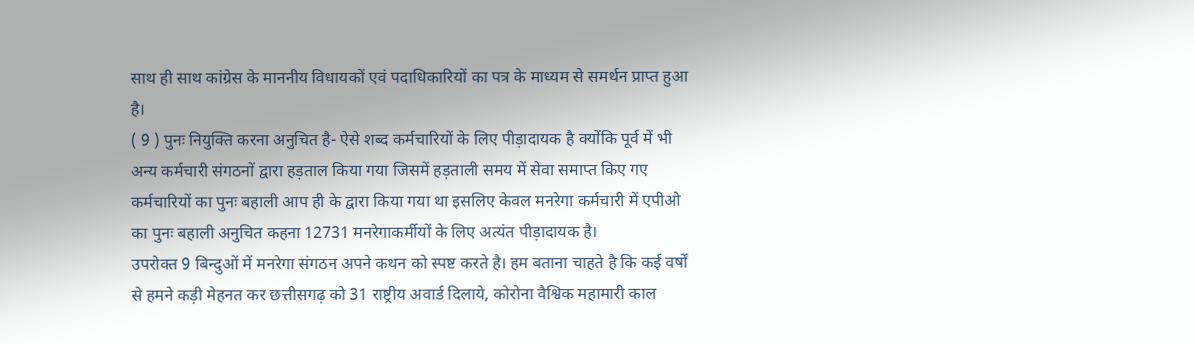साथ ही साथ कांग्रेस के माननीय विधायकों एवं पदाधिकारियों का पत्र के माध्यम से समर्थन प्राप्त हुआ है।
( 9 ) पुनः नियुक्ति करना अनुचित है- ऐसे शब्द कर्मचारियों के लिए पीड़ादायक है क्योंकि पूर्व में भी अन्य कर्मचारी संगठनों द्वारा हड़ताल किया गया जिसमें हड़ताली समय में सेवा समाप्त किए गए कर्मचारियों का पुनः बहाली आप ही के द्वारा किया गया था इसलिए केवल मनरेगा कर्मचारी में एपीओ का पुनः बहाली अनुचित कहना 12731 मनरेगाकर्मीयों के लिए अत्यंत पीड़ादायक है।
उपरोक्त 9 बिन्दुओं में मनरेगा संगठन अपने कथन को स्पष्ट करते है। हम बताना चाहते है कि कई वर्षों से हमने कड़ी मेहनत कर छत्तीसगढ़ को 31 राष्ट्रीय अवार्ड दिलाये, कोरोना वैश्विक महामारी काल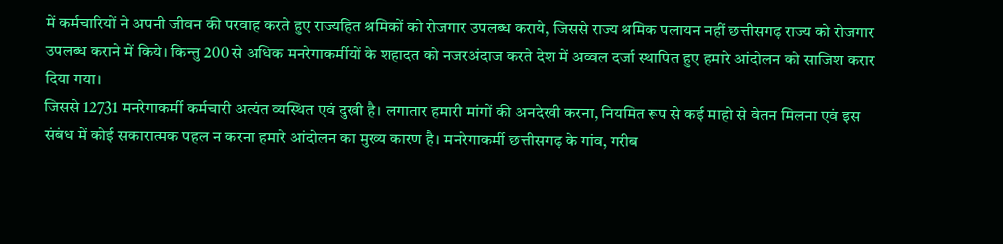में कर्मचारियों ने अपनी जीवन की परवाह करते हुए राज्यहित श्रमिकों को रोजगार उपलब्ध कराये, जिससे राज्य श्रमिक पलायन नहीं छत्तीसगढ़ राज्य को रोजगार उपलब्ध कराने में किये। किन्तु 200 से अधिक मनरेगाकर्मीयों के शहादत को नजरअंदाज करते देश में अव्वल दर्जा स्थापित हुए हमारे आंदोलन को साजिश करार दिया गया।
जिससे 12731 मनरेगाकर्मी कर्मचारी अत्यंत व्यस्थित एवं दुखी है। लगातार हमारी मांगों की अनदेखी करना, नियमित रूप से कई माहो से वेतन मिलना एवं इस संबंध में कोई सकारात्मक पहल न करना हमारे आंदोलन का मुख्य कारण है। मनरेगाकर्मी छत्तीसगढ़ के गांव, गरीब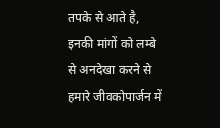तपके से आते है, इनकी मांगों को लम्बे से अनदेखा करने से हमारे जीवकोपार्जन में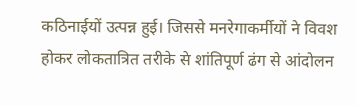कठिनाईयों उत्पन्न हुई। जिससे मनरेगाकर्मीयों ने विवश होकर लोकतात्रित तरीके से शांतिपूर्ण ढंग से आंदोलन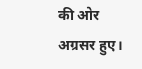की ओर अग्रसर हुए।